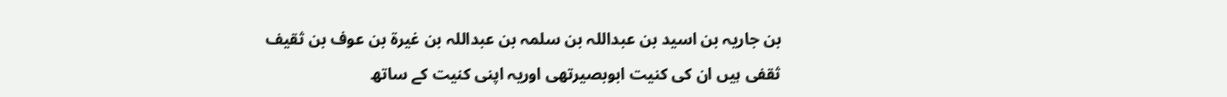بن جاریہ بن اسید بن عبداللہ بن سلمہ بن عبداللہ بن غیرۃ بن عوف بن ثقیف ثقفی ہیں ان کی کنیت ابوبصیرتھی اوریہ اپنی کنیت کے ساتھ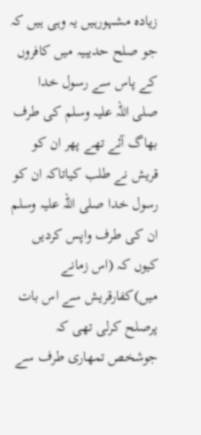زیادہ مشہورہیں یہ وہی ہیں کہ جو صلح حدیبیہ میں کافروں کے پاس سے رسول خدا صلی اللہ علیہ وسلم کی طرف بھاگ آئے تھے پھر ان کو قریش نے طلب کیاتاکہ ان کو رسول خدا صلی اللہ علیہ وسلم ان کی طرف واپس کردیں کیوں کہ (اس زمانے میں)کفارقریش سے اس بات پرصلح کرلی تھی کہ جوشخص تمھاری طرف سے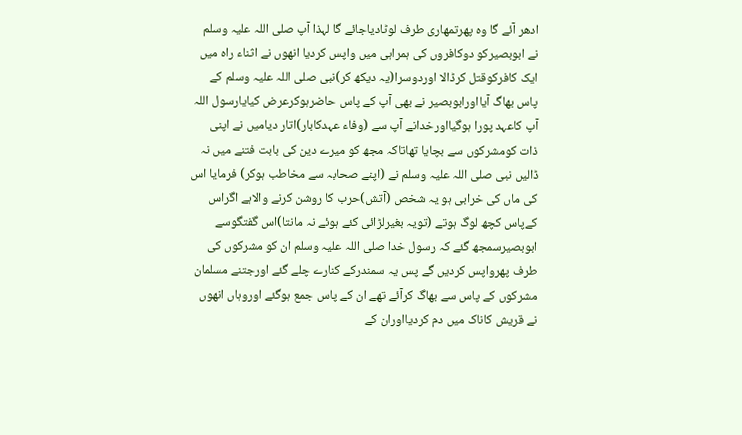ادھر آئے گا وہ پھرتمھاری طرف لوٹادیاجائے گا لہذا آپ صلی اللہ علیہ وسلم نے ابوبصیرکو دوکافروں کی ہمراہی میں واپس کردیا انھوں نے اثناء راہ میں ایک کافرکوقتل کرڈالا اوردوسرا(یہ دیکھ کر)نبی صلی اللہ علیہ وسلم کے پاس بھاگ آیااورابوبصیر نے بھی آپ کے پاس حاضرہوکرعرض کیایارسول اللہ آپ کاعہد پورا ہوگیااورخدانے آپ سے (وفاء عہدکابار)اتار دیامیں نے اپنی ذات کومشرکوں سے بچایا تھاتاکہ مجھ کو میرے دین کی بابت فتنے میں نہ ڈالیں نبی صلی اللہ علیہ وسلم نے (اپنے صحابہ سے مخاطب ہوکر) فرمایا اس کی ماں کی خرابی ہو یہ شخص (آتش)حرب کا روشن کرنے والاہے اگراس کےپاس کچھ لوگ ہوتے (تویہ بغیرلڑائی کئے ہوئے نہ مانتا)اس گفتگوسے ابوبصیرسمجھ گئے کہ رسول خدا صلی اللہ علیہ وسلم ان کو مشرکوں کی طرف پھرواپس کردیں گے پس یہ سمندرکے کنارے چلے گئے اورجتنے مسلمان مشرکوں کے پاس سے بھاگ کرآئے تھے ان کے پاس جمع ہوگئے اوروہاں انھوں نے قریش کاناک میں دم کردیااوران کے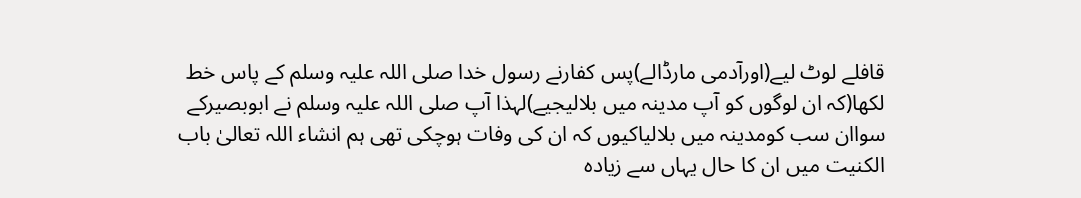قافلے لوٹ لیے(اورآدمی مارڈالے)پس کفارنے رسول خدا صلی اللہ علیہ وسلم کے پاس خط لکھا(کہ ان لوگوں کو آپ مدینہ میں بلالیجیے)لہذا آپ صلی اللہ علیہ وسلم نے ابوبصیرکے سواان سب کومدینہ میں بلالیاکیوں کہ ان کی وفات ہوچکی تھی ہم انشاء اللہ تعالیٰ باب الکنیت میں ان کا حال یہاں سے زیادہ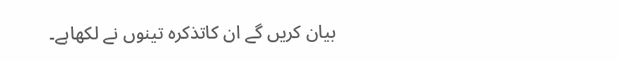بیان کریں گے ان کاتذکرہ تینوں نے لکھاہے۔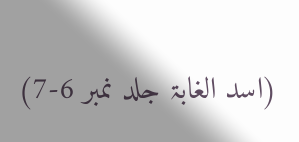(اسد الغابۃ جلد نمبر 6-7)